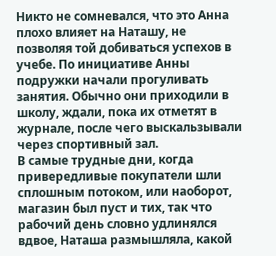Никто не сомневался, что это Анна плохо влияет на Наташу, не позволяя той добиваться успехов в учебе. По инициативе Анны подружки начали прогуливать занятия. Обычно они приходили в школу, ждали, пока их отметят в журнале, после чего выскальзывали через спортивный зал.
В самые трудные дни, когда привередливые покупатели шли сплошным потоком, или наоборот, магазин был пуст и тих, так что рабочий день словно удлинялся вдвое, Наташа размышляла, какой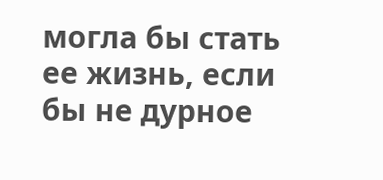могла бы стать ее жизнь, если бы не дурное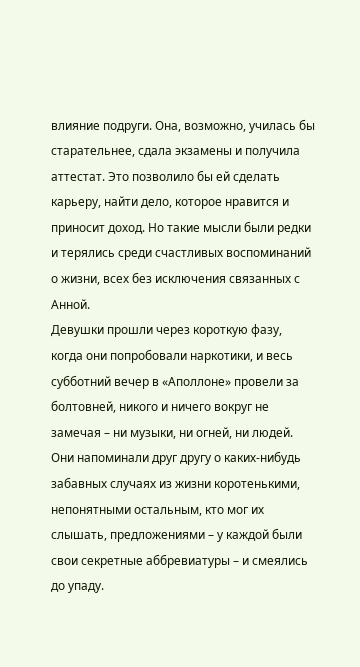влияние подруги. Она, возможно, училась бы старательнее, сдала экзамены и получила аттестат. Это позволило бы ей сделать карьеру, найти дело, которое нравится и приносит доход. Но такие мысли были редки и терялись среди счастливых воспоминаний о жизни, всех без исключения связанных с Анной.
Девушки прошли через короткую фазу, когда они попробовали наркотики, и весь субботний вечер в «Аполлоне» провели за болтовней, никого и ничего вокруг не замечая – ни музыки, ни огней, ни людей. Они напоминали друг другу о каких-нибудь забавных случаях из жизни коротенькими, непонятными остальным, кто мог их слышать, предложениями – у каждой были свои секретные аббревиатуры – и смеялись до упаду.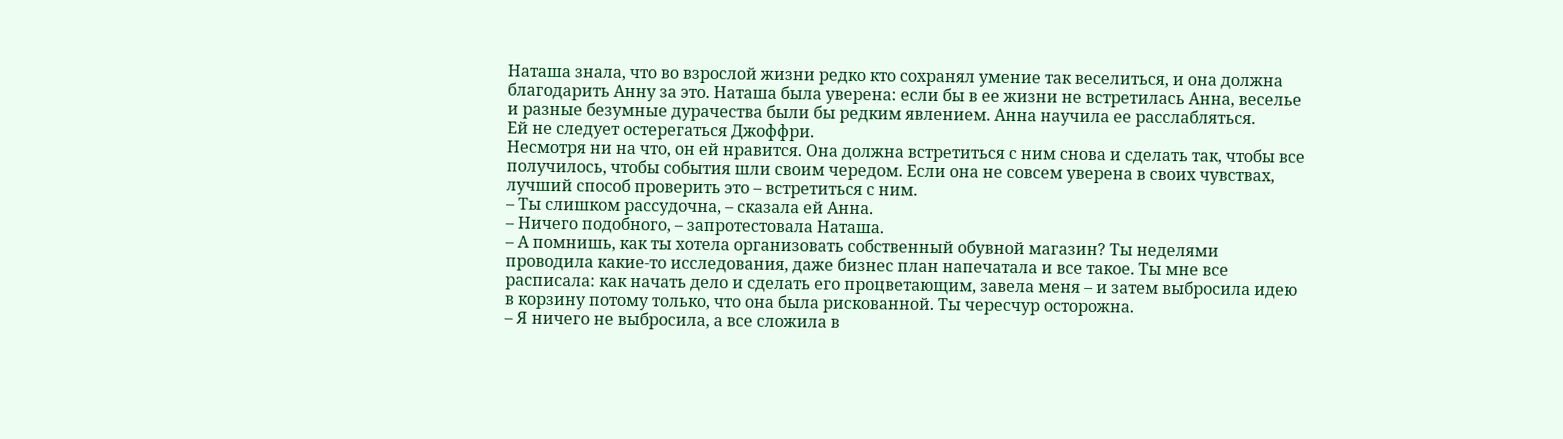Наташа знала, что во взрослой жизни редко кто сохранял умение так веселиться, и она должна благодарить Анну за это. Наташа была уверена: если бы в ее жизни не встретилась Анна, веселье и разные безумные дурачества были бы редким явлением. Анна научила ее расслабляться.
Ей не следует остерегаться Джоффри.
Несмотря ни на что, он ей нравится. Она должна встретиться с ним снова и сделать так, чтобы все получилось, чтобы события шли своим чередом. Если она не совсем уверена в своих чувствах, лучший способ проверить это – встретиться с ним.
– Ты слишком рассудочна, – сказала ей Анна.
– Ничего подобного, – запротестовала Наташа.
– А помнишь, как ты хотела организовать собственный обувной магазин? Ты неделями проводила какие-то исследования, даже бизнес план напечатала и все такое. Ты мне все расписала: как начать дело и сделать его процветающим, завела меня – и затем выбросила идею в корзину потому только, что она была рискованной. Ты чересчур осторожна.
– Я ничего не выбросила, а все сложила в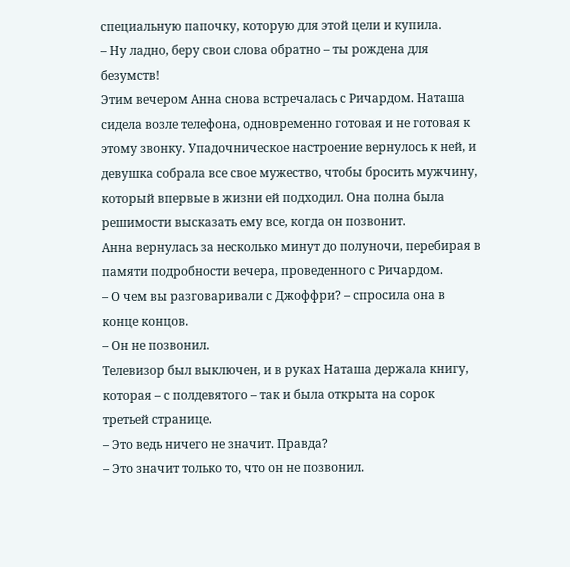специальную папочку, которую для этой цели и купила.
– Ну ладно, беру свои слова обратно – ты рождена для безумств!
Этим вечером Анна снова встречалась с Ричардом. Наташа сидела возле телефона, одновременно готовая и не готовая к этому звонку. Упадочническое настроение вернулось к ней, и девушка собрала все свое мужество, чтобы бросить мужчину, который впервые в жизни ей подходил. Она полна была решимости высказать ему все, когда он позвонит.
Анна вернулась за несколько минут до полуночи, перебирая в памяти подробности вечера, проведенного с Ричардом.
– О чем вы разговаривали с Джоффри? – спросила она в конце концов.
– Он не позвонил.
Телевизор был выключен, и в руках Наташа держала книгу, которая – с полдевятого – так и была открыта на сорок третьей странице.
– Это ведь ничего не значит. Правда?
– Это значит только то, что он не позвонил.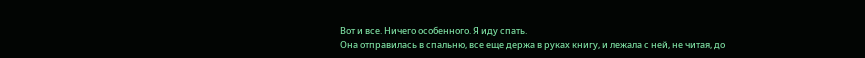Вот и все. Ничего особенного. Я иду спать.
Она отправилась в спальню, все еще держа в руках книгу, и лежала с ней, не читая, до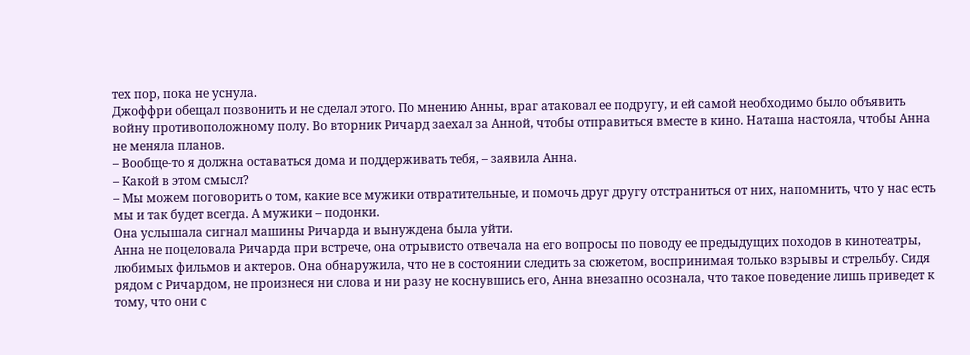тех пор, пока не уснула.
Джоффри обещал позвонить и не сделал этого. По мнению Анны, враг атаковал ее подругу, и ей самой необходимо было объявить войну противоположному полу. Во вторник Ричард заехал за Анной, чтобы отправиться вместе в кино. Наташа настояла, чтобы Анна не меняла планов.
– Вообще-то я должна оставаться дома и поддерживать тебя, – заявила Анна.
– Какой в этом смысл?
– Мы можем поговорить о том, какие все мужики отвратительные, и помочь друг другу отстраниться от них, напомнить, что у нас есть мы и так будет всегда. А мужики – подонки.
Она услышала сигнал машины Ричарда и вынуждена была уйти.
Анна не поцеловала Ричарда при встрече, она отрывисто отвечала на его вопросы по поводу ее предыдущих походов в кинотеатры, любимых фильмов и актеров. Она обнаружила, что не в состоянии следить за сюжетом, воспринимая только взрывы и стрельбу. Сидя рядом с Ричардом, не произнеся ни слова и ни разу не коснувшись его, Анна внезапно осознала, что такое поведение лишь приведет к тому, что они с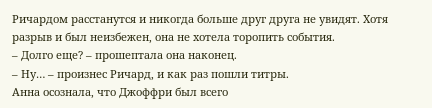Ричардом расстанутся и никогда больше друг друга не увидят. Хотя разрыв и был неизбежен, она не хотела торопить события.
– Долго еще? – прошептала она наконец.
– Ну… – произнес Ричард, и как раз пошли титры.
Анна осознала, что Джоффри был всего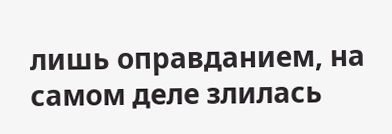лишь оправданием, на самом деле злилась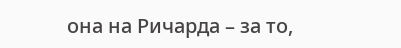она на Ричарда – за то,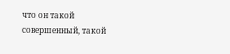что он такой совершенный, такой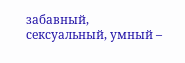забавный, сексуальный, умный –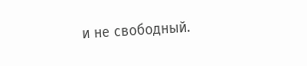и не свободный.